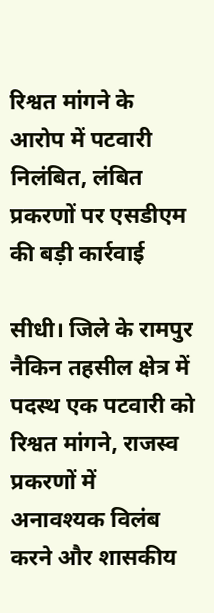रिश्वत मांगने के आरोप में पटवारी निलंबित, लंबित प्रकरणों पर एसडीएम की बड़ी कार्रवाई

सीधी। जिले के रामपुर नैकिन तहसील क्षेत्र में पदस्थ एक पटवारी को रिश्वत मांगने, राजस्व प्रकरणों में अनावश्यक विलंब करने और शासकीय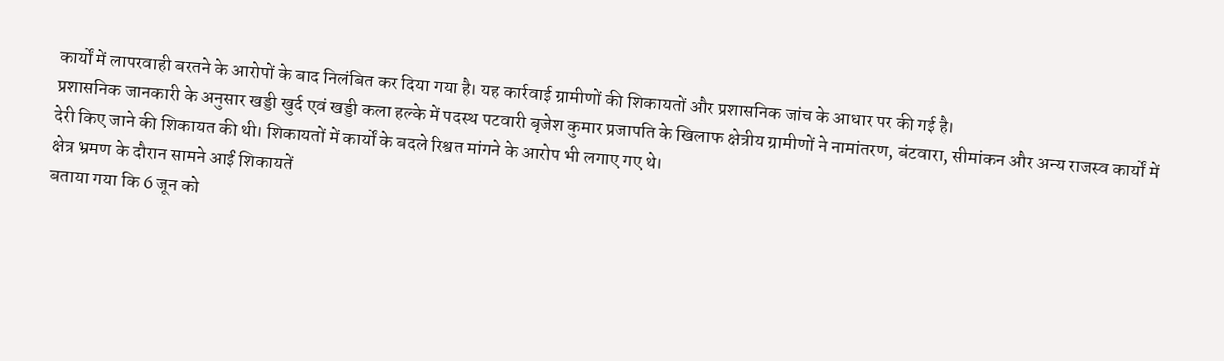कार्यों में लापरवाही बरतने के आरोपों के बाद निलंबित कर दिया गया है। यह कार्रवाई ग्रामीणों की शिकायतों और प्रशासनिक जांच के आधार पर की गई है।
प्रशासनिक जानकारी के अनुसार खड्डी खुर्द एवं खड्डी कला हल्के में पदस्थ पटवारी बृजेश कुमार प्रजापति के खिलाफ क्षेत्रीय ग्रामीणों ने नामांतरण, बंटवारा, सीमांकन और अन्य राजस्व कार्यों में देरी किए जाने की शिकायत की थी। शिकायतों में कार्यों के बदले रिश्वत मांगने के आरोप भी लगाए गए थे।
क्षेत्र भ्रमण के दौरान सामने आईं शिकायतें
बताया गया कि 6 जून को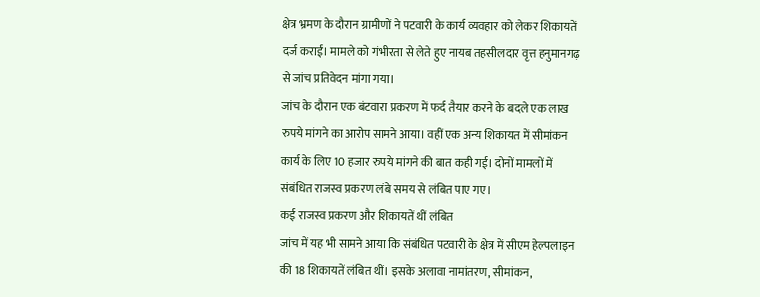क्षेत्र भ्रमण के दौरान ग्रामीणों ने पटवारी के कार्य व्यवहार को लेकर शिकायतें दर्ज कराईं। मामले को गंभीरता से लेते हुए नायब तहसीलदार वृत्त हनुमानगढ़ से जांच प्रतिवेदन मांगा गया।
जांच के दौरान एक बंटवारा प्रकरण में फर्द तैयार करने के बदले एक लाख रुपये मांगने का आरोप सामने आया। वहीं एक अन्य शिकायत में सीमांकन कार्य के लिए 10 हजार रुपये मांगने की बात कही गई। दोनों मामलों में संबंधित राजस्व प्रकरण लंबे समय से लंबित पाए गए।
कई राजस्व प्रकरण और शिकायतें थीं लंबित
जांच में यह भी सामने आया कि संबंधित पटवारी के क्षेत्र में सीएम हेल्पलाइन की 18 शिकायतें लंबित थीं। इसके अलावा नामांतरण, सीमांकन,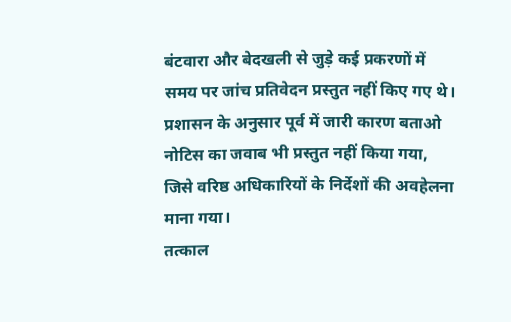बंटवारा और बेदखली से जुड़े कई प्रकरणों में समय पर जांच प्रतिवेदन प्रस्तुत नहीं किए गए थे।
प्रशासन के अनुसार पूर्व में जारी कारण बताओ नोटिस का जवाब भी प्रस्तुत नहीं किया गया, जिसे वरिष्ठ अधिकारियों के निर्देशों की अवहेलना माना गया।
तत्काल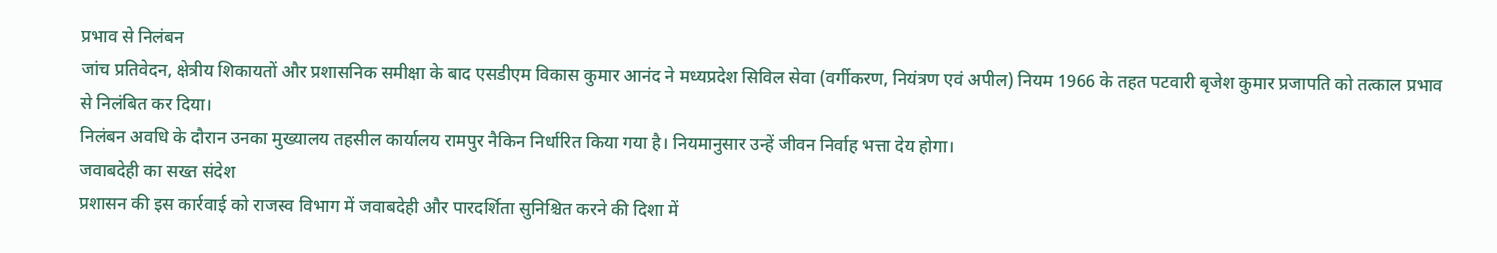प्रभाव से निलंबन
जांच प्रतिवेदन, क्षेत्रीय शिकायतों और प्रशासनिक समीक्षा के बाद एसडीएम विकास कुमार आनंद ने मध्यप्रदेश सिविल सेवा (वर्गीकरण, नियंत्रण एवं अपील) नियम 1966 के तहत पटवारी बृजेश कुमार प्रजापति को तत्काल प्रभाव से निलंबित कर दिया।
निलंबन अवधि के दौरान उनका मुख्यालय तहसील कार्यालय रामपुर नैकिन निर्धारित किया गया है। नियमानुसार उन्हें जीवन निर्वाह भत्ता देय होगा।
जवाबदेही का सख्त संदेश
प्रशासन की इस कार्रवाई को राजस्व विभाग में जवाबदेही और पारदर्शिता सुनिश्चित करने की दिशा में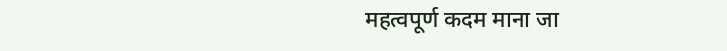महत्वपूर्ण कदम माना जा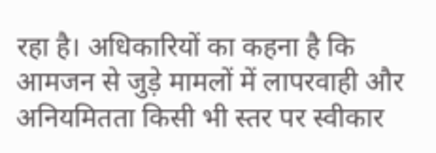रहा है। अधिकारियों का कहना है कि आमजन से जुड़े मामलों में लापरवाही और अनियमितता किसी भी स्तर पर स्वीकार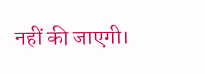नहीं की जाएगी।